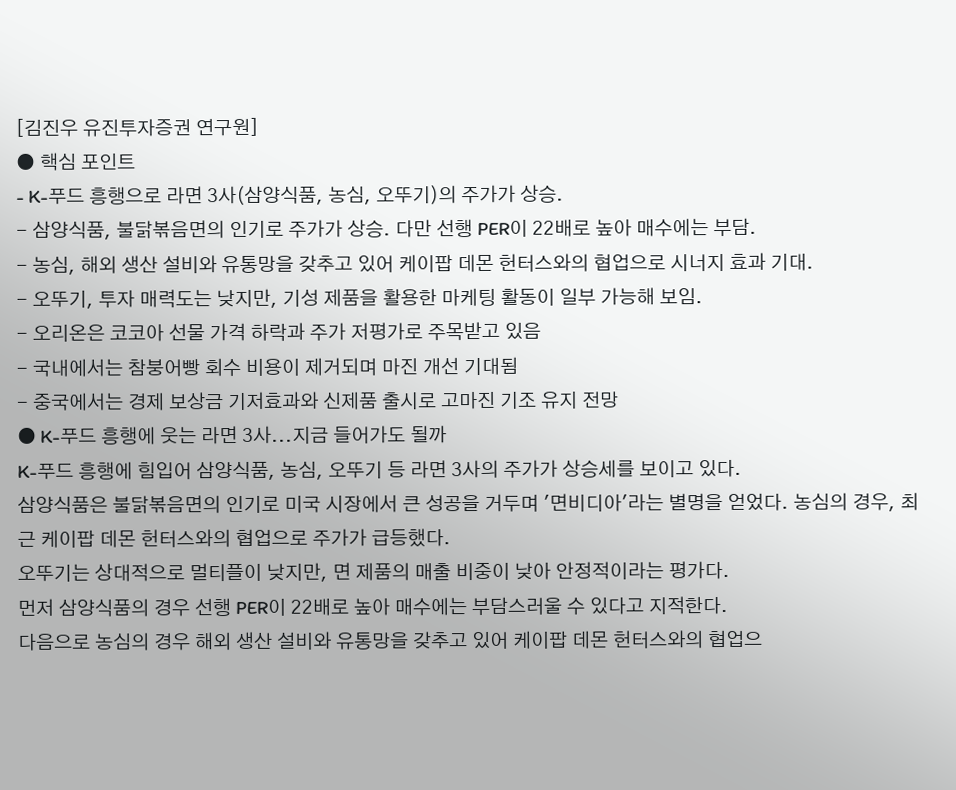[김진우 유진투자증권 연구원]
● 핵심 포인트
- K-푸드 흥행으로 라면 3사(삼양식품, 농심, 오뚜기)의 주가가 상승.
- 삼양식품, 불닭볶음면의 인기로 주가가 상승. 다만 선행 PER이 22배로 높아 매수에는 부담.
- 농심, 해외 생산 설비와 유통망을 갖추고 있어 케이팝 데몬 헌터스와의 협업으로 시너지 효과 기대.
- 오뚜기, 투자 매력도는 낮지만, 기성 제품을 활용한 마케팅 활동이 일부 가능해 보임.
- 오리온은 코코아 선물 가격 하락과 주가 저평가로 주목받고 있음
- 국내에서는 참붕어빵 회수 비용이 제거되며 마진 개선 기대됨
- 중국에서는 경제 보상금 기저효과와 신제품 출시로 고마진 기조 유지 전망
● K-푸드 흥행에 웃는 라면 3사...지금 들어가도 될까
K-푸드 흥행에 힘입어 삼양식품, 농심, 오뚜기 등 라면 3사의 주가가 상승세를 보이고 있다.
삼양식품은 불닭볶음면의 인기로 미국 시장에서 큰 성공을 거두며 '면비디아'라는 별명을 얻었다. 농심의 경우, 최근 케이팝 데몬 헌터스와의 협업으로 주가가 급등했다.
오뚜기는 상대적으로 멀티플이 낮지만, 면 제품의 매출 비중이 낮아 안정적이라는 평가다.
먼저 삼양식품의 경우 선행 PER이 22배로 높아 매수에는 부담스러울 수 있다고 지적한다.
다음으로 농심의 경우 해외 생산 설비와 유통망을 갖추고 있어 케이팝 데몬 헌터스와의 협업으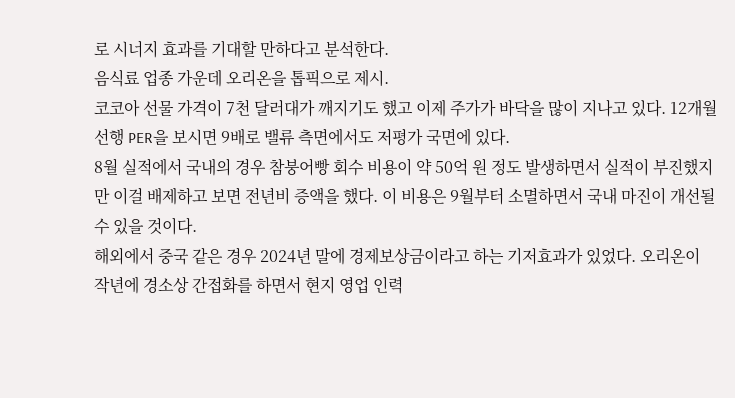로 시너지 효과를 기대할 만하다고 분석한다.
음식료 업종 가운데 오리온을 톱픽으로 제시.
코코아 선물 가격이 7천 달러대가 깨지기도 했고 이제 주가가 바닥을 많이 지나고 있다. 12개월 선행 PER을 보시면 9배로 밸류 측면에서도 저평가 국면에 있다.
8월 실적에서 국내의 경우 참붕어빵 회수 비용이 약 50억 원 정도 발생하면서 실적이 부진했지만 이걸 배제하고 보면 전년비 증액을 했다. 이 비용은 9월부터 소멸하면서 국내 마진이 개선될 수 있을 것이다.
해외에서 중국 같은 경우 2024년 말에 경제보상금이라고 하는 기저효과가 있었다. 오리온이 작년에 경소상 간접화를 하면서 현지 영업 인력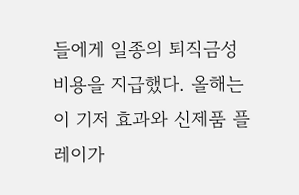들에게 일종의 퇴직금성 비용을 지급했다. 올해는 이 기저 효과와 신제품 플레이가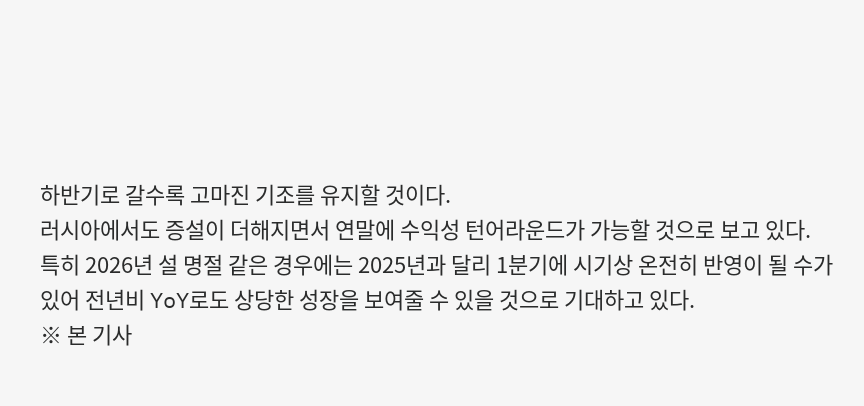하반기로 갈수록 고마진 기조를 유지할 것이다.
러시아에서도 증설이 더해지면서 연말에 수익성 턴어라운드가 가능할 것으로 보고 있다.
특히 2026년 설 명절 같은 경우에는 2025년과 달리 1분기에 시기상 온전히 반영이 될 수가 있어 전년비 YoY로도 상당한 성장을 보여줄 수 있을 것으로 기대하고 있다.
※ 본 기사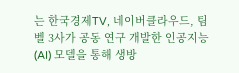는 한국경제TV, 네이버클라우드, 팀벨 3사가 공동 연구 개발한 인공지능(AI) 모델을 통해 생방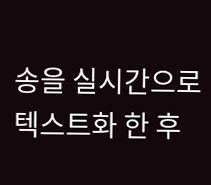송을 실시간으로 텍스트화 한 후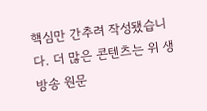핵심만 간추려 작성됐습니다. 더 많은 콘텐츠는 위 생방송 원문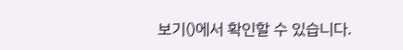보기()에서 확인할 수 있습니다.